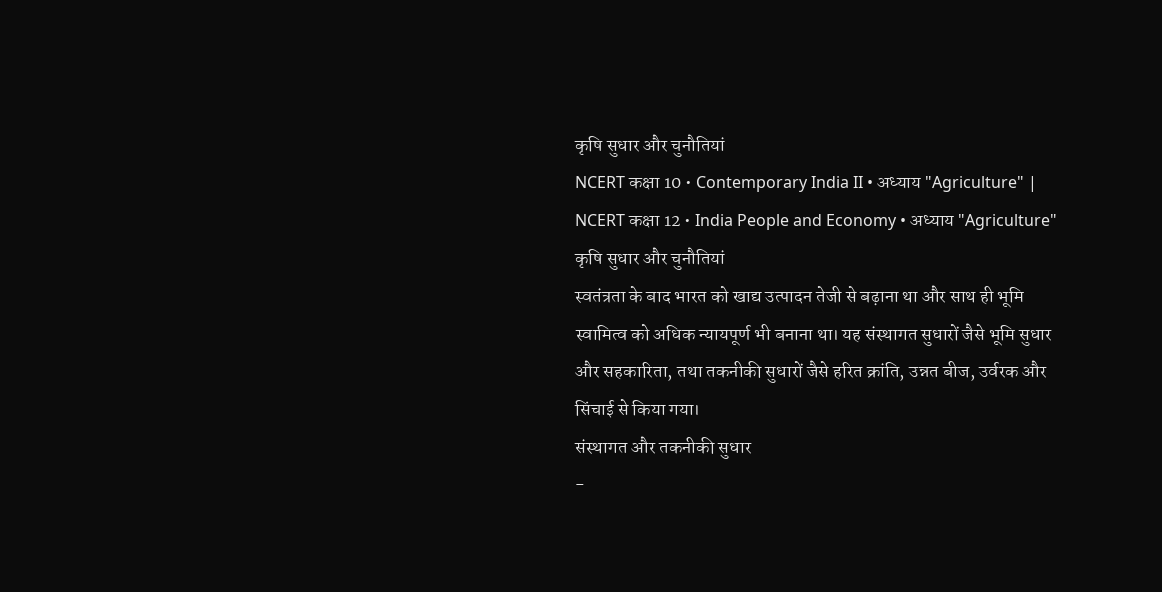कृषि सुधार और चुनौतियां
NCERT कक्षा 10 • Contemporary India II • अध्याय "Agriculture" | NCERT कक्षा 12 • India People and Economy • अध्याय "Agriculture"
कृषि सुधार और चुनौतियां
स्वतंत्रता के बाद भारत को खाद्य उत्पादन तेजी से बढ़ाना था और साथ ही भूमि स्वामित्व को अधिक न्यायपूर्ण भी बनाना था। यह संस्थागत सुधारों जैसे भूमि सुधार और सहकारिता, तथा तकनीकी सुधारों जैसे हरित क्रांति, उन्नत बीज, उर्वरक और सिंचाई से किया गया।
संस्थागत और तकनीकी सुधार
-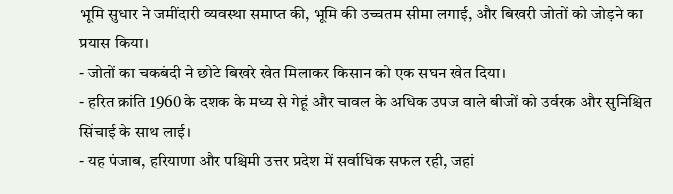भूमि सुधार ने जमींदारी व्यवस्था समाप्त की, भूमि की उच्चतम सीमा लगाई, और बिखरी जोतों को जोड़ने का प्रयास किया।
- जोतों का चकबंदी ने छोटे बिखरे खेत मिलाकर किसान को एक सघन खेत दिया।
- हरित क्रांति 1960 के दशक के मध्य से गेहूं और चावल के अधिक उपज वाले बीजों को उर्वरक और सुनिश्चित सिंचाई के साथ लाई।
- यह पंजाब, हरियाणा और पश्चिमी उत्तर प्रदेश में सर्वाधिक सफल रही, जहां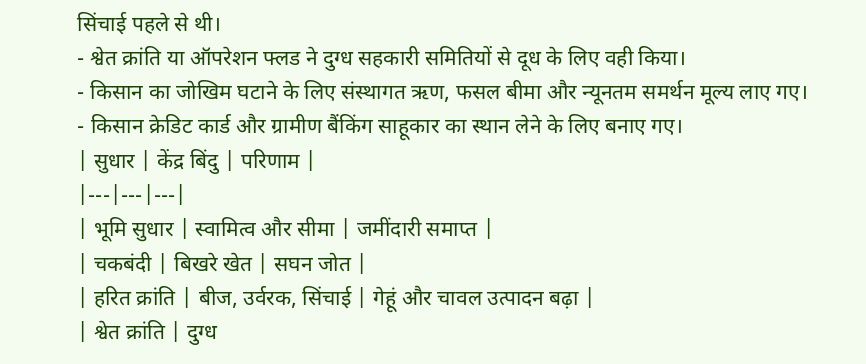सिंचाई पहले से थी।
- श्वेत क्रांति या ऑपरेशन फ्लड ने दुग्ध सहकारी समितियों से दूध के लिए वही किया।
- किसान का जोखिम घटाने के लिए संस्थागत ऋण, फसल बीमा और न्यूनतम समर्थन मूल्य लाए गए।
- किसान क्रेडिट कार्ड और ग्रामीण बैंकिंग साहूकार का स्थान लेने के लिए बनाए गए।
| सुधार | केंद्र बिंदु | परिणाम |
|---|---|---|
| भूमि सुधार | स्वामित्व और सीमा | जमींदारी समाप्त |
| चकबंदी | बिखरे खेत | सघन जोत |
| हरित क्रांति | बीज, उर्वरक, सिंचाई | गेहूं और चावल उत्पादन बढ़ा |
| श्वेत क्रांति | दुग्ध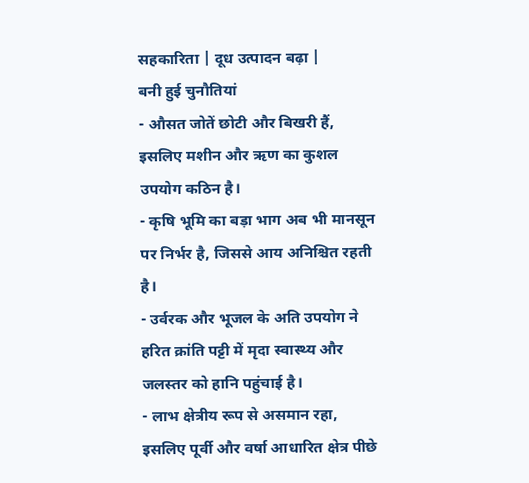सहकारिता | दूध उत्पादन बढ़ा |
बनी हुई चुनौतियां
- औसत जोतें छोटी और बिखरी हैं, इसलिए मशीन और ऋण का कुशल उपयोग कठिन है।
- कृषि भूमि का बड़ा भाग अब भी मानसून पर निर्भर है, जिससे आय अनिश्चित रहती है।
- उर्वरक और भूजल के अति उपयोग ने हरित क्रांति पट्टी में मृदा स्वास्थ्य और जलस्तर को हानि पहुंचाई है।
- लाभ क्षेत्रीय रूप से असमान रहा, इसलिए पूर्वी और वर्षा आधारित क्षेत्र पीछे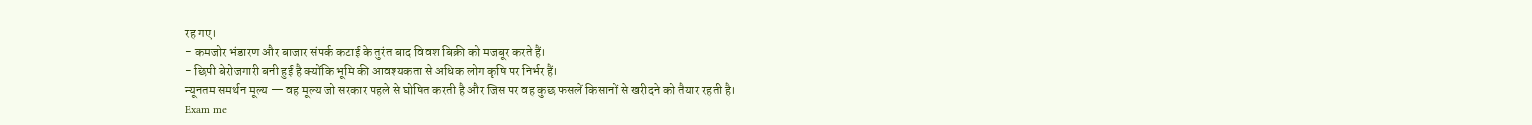रह गए।
- कमजोर भंडारण और बाजार संपर्क कटाई के तुरंत बाद विवश बिक्री को मजबूर करते हैं।
- छिपी बेरोजगारी बनी हुई है क्योंकि भूमि की आवश्यकता से अधिक लोग कृषि पर निर्भर हैं।
न्यूनतम समर्थन मूल्य — वह मूल्य जो सरकार पहले से घोषित करती है और जिस पर वह कुछ फसलें किसानों से खरीदने को तैयार रहती है।
Exam me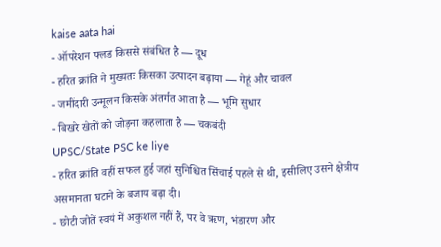kaise aata hai
- ऑपरेशन फ्लड किससे संबंधित है — दूध
- हरित क्रांति ने मुख्यतः किसका उत्पादन बढ़ाया — गेहूं और चावल
- जमींदारी उन्मूलन किसके अंतर्गत आता है — भूमि सुधार
- बिखरे खेतों को जोड़ना कहलाता है — चकबंदी
UPSC/State PSC ke liye
- हरित क्रांति वहीं सफल हुई जहां सुनिश्चित सिंचाई पहले से थी, इसीलिए उसने क्षेत्रीय असमानता घटाने के बजाय बढ़ा दी।
- छोटी जोतें स्वयं में अकुशल नहीं हैं, पर वे ऋण, भंडारण और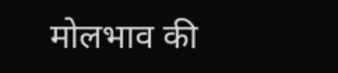मोलभाव की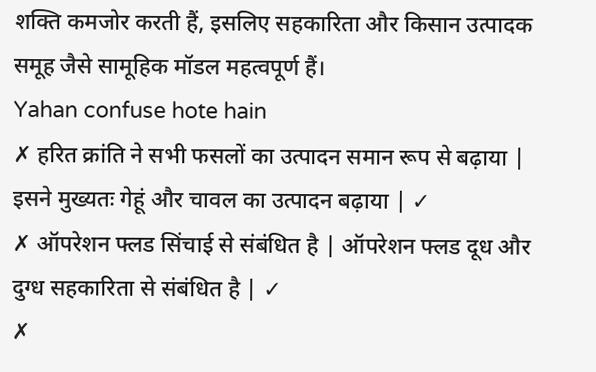शक्ति कमजोर करती हैं, इसलिए सहकारिता और किसान उत्पादक समूह जैसे सामूहिक मॉडल महत्वपूर्ण हैं।
Yahan confuse hote hain
✗ हरित क्रांति ने सभी फसलों का उत्पादन समान रूप से बढ़ाया | इसने मुख्यतः गेहूं और चावल का उत्पादन बढ़ाया | ✓
✗ ऑपरेशन फ्लड सिंचाई से संबंधित है | ऑपरेशन फ्लड दूध और दुग्ध सहकारिता से संबंधित है | ✓
✗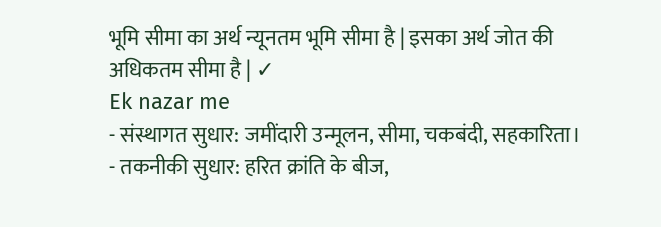भूमि सीमा का अर्थ न्यूनतम भूमि सीमा है | इसका अर्थ जोत की अधिकतम सीमा है | ✓
Ek nazar me
- संस्थागत सुधार: जमींदारी उन्मूलन, सीमा, चकबंदी, सहकारिता।
- तकनीकी सुधार: हरित क्रांति के बीज,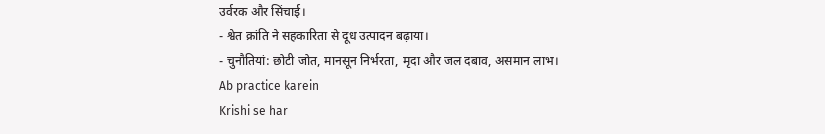उर्वरक और सिंचाई।
- श्वेत क्रांति ने सहकारिता से दूध उत्पादन बढ़ाया।
- चुनौतियां: छोटी जोत, मानसून निर्भरता, मृदा और जल दबाव, असमान लाभ।
Ab practice karein
Krishi se har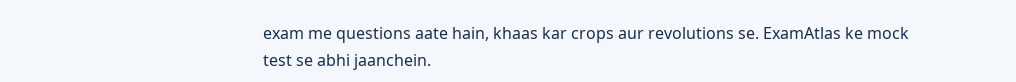exam me questions aate hain, khaas kar crops aur revolutions se. ExamAtlas ke mock test se abhi jaanchein.